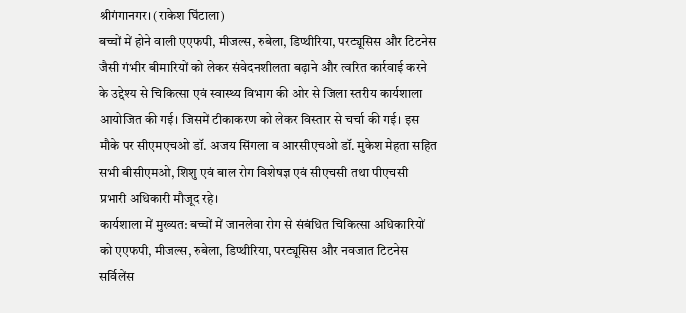श्रीगंगानगर। (राकेश घिंटाला)
बच्चों में होने वाली एएफपी, मीजल्स, रुबेला, डिप्थीरिया, परट्यूसिस और टिटनेस जैसी गंभीर बीमारियों को लेकर संवेदनशीलता बढ़ाने और त्वरित कार्रवाई करने के उद्देश्य से चिकित्सा एवं स्वास्थ्य विभाग की ओर से जिला स्तरीय कार्यशाला आयोजित की गई। जिसमें टीकाकरण को लेकर विस्तार से चर्चा की गई। इस मौके पर सीएमएचओ डॉ. अजय सिंगला व आरसीएचओ डॉ. मुकेश मेहता सहित सभी बीसीएमओ, शिशु एवं बाल रोग विशेषज्ञ एवं सीएचसी तथा पीएचसी प्रभारी अधिकारी मौजूद रहे।
कार्यशाला में मुख्यत: बच्चों में जानलेवा रोग से संबंधित चिकित्सा अधिकारियों को एएफपी, मीजल्स, रुबेला, डिप्थीरिया, परट्यूसिस और नवजात टिटनेस सर्विलेंस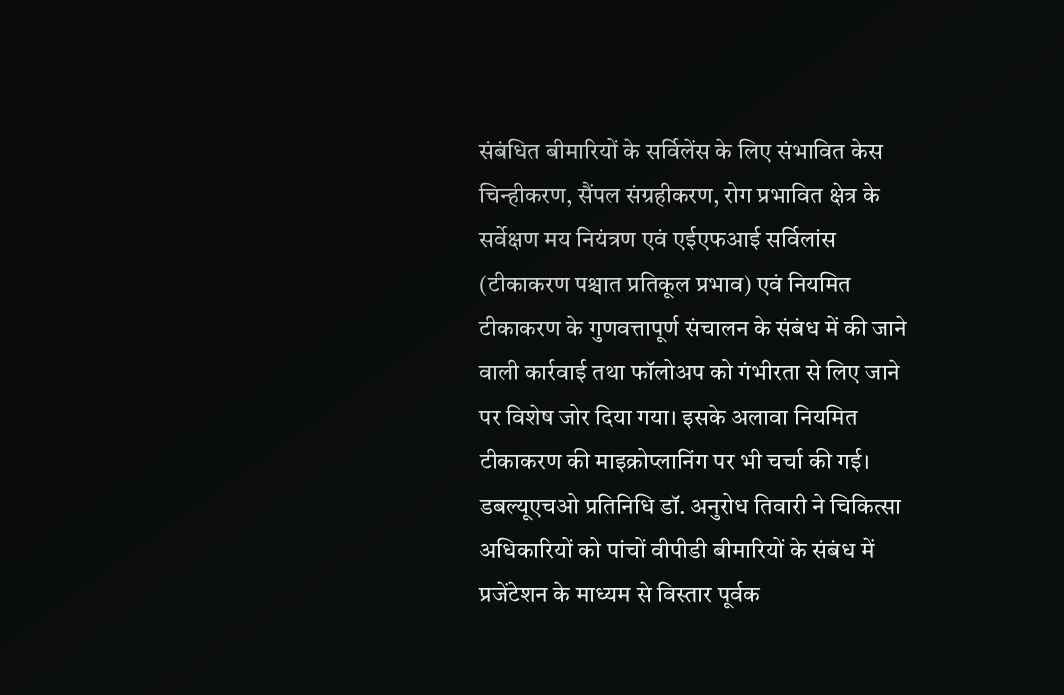संबंधित बीमारियों के सर्विलेंस के लिए संभावित केस चिन्हीकरण, सैंपल संग्रहीकरण, रोग प्रभावित क्षेत्र के सर्वेक्षण मय नियंत्रण एवं एईएफआई सर्विलांस (टीकाकरण पश्चात प्रतिकूल प्रभाव) एवं नियमित टीकाकरण के गुणवत्तापूर्ण संचालन के संबंध में की जाने वाली कार्रवाई तथा फॉलोअप को गंभीरता से लिए जाने पर विशेष जोर दिया गया। इसके अलावा नियमित टीकाकरण की माइक्रोप्लानिंग पर भी चर्चा की गई। डबल्यूएचओ प्रतिनिधि डॉ. अनुरोध तिवारी ने चिकित्सा अधिकारियों को पांचों वीपीडी बीमारियों के संबंध में प्रजेंटेशन के माध्यम से विस्तार पूर्वक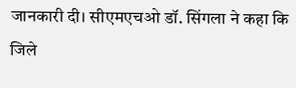जानकारी दी। सीएमएचओ डॉ. सिंगला ने कहा कि जिले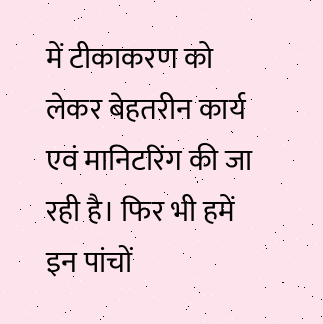में टीकाकरण को लेकर बेहतरीन कार्य एवं मानिटरिंग की जा रही है। फिर भी हमें इन पांचों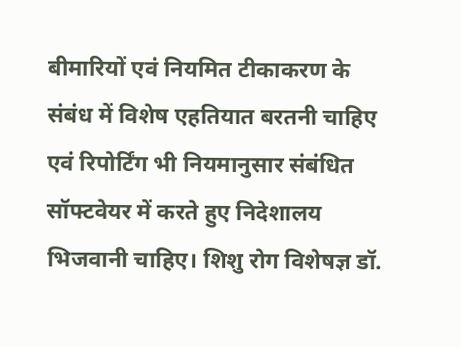बीमारियों एवं नियमित टीकाकरण के संबंध में विशेष एहतियात बरतनी चाहिए एवं रिपोर्टिंग भी नियमानुसार संबंधित सॉफ्टवेयर में करते हुए निदेशालय भिजवानी चाहिए। शिशु रोग विशेषज्ञ डॉ.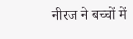नीरज ने बच्चों में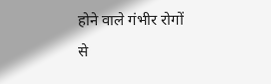होने वाले गंभीर रोगों से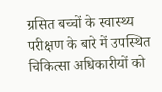ग्रसित बच्चों के स्वास्थ्य परीक्षण के बारे में उपस्थित चिकित्सा अधिकारीयों को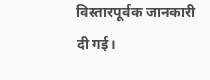विस्तारपूर्वक जानकारी दी गई।